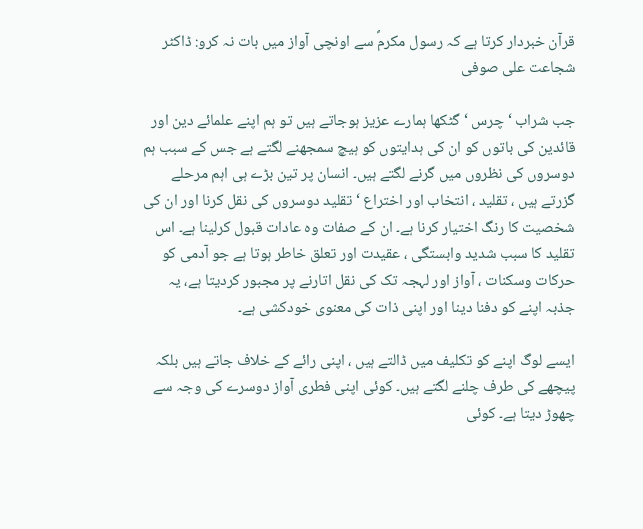قرآن خبردار کرتا ہے کہ رسول مکرمؐ سے اونچی آواز میں بات نہ کرو: ڈاکٹر شجاعت علی صوفی

جب شراب ‘ چرس ‘ گٹکھا ہمارے عزیز ہوجاتے ہیں تو ہم اپنے علمائے دین اور قائدین کی باتوں کو ان کی ہدایتوں کو ہیچ سمجھنے لگتے ہے جس کے سبب ہم دوسروں کی نظروں میں گرنے لگتے ہیں۔ انسان پر تین بڑے ہی اہم مرحلے گزرتے ہیں ، تقلید ، انتخاب اور اختراع ‘ تقلید دوسروں کی نقل کرنا اور ان کی شخصیت کا رنگ اختیار کرنا ہے۔ ان کے صفات وہ عادات قبول کرلینا ہے۔ اس تقلید کا سبب شدید وابستگی ، عقیدت اور تعلق خاطر ہوتا ہے جو آدمی کو حرکات وسکنات ، آواز اور لہجہ تک کی نقل اتارنے پر مجبور کردیتا ہے، یہ جذبہ اپنے کو دفنا دینا اور اپنی ذات کی معنوی خودکشی ہے۔

ایسے لوگ اپنے کو تکلیف میں ڈالتے ہیں ، اپنی رائے کے خلاف جاتے ہیں بلکہ پیچھے کی طرف چلنے لگتے ہیں۔ کوئی اپنی فطری آواز دوسرے کی وجہ سے چھوڑ دیتا ہے۔ کوئی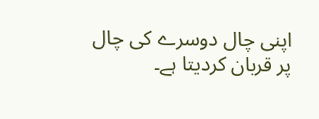اپنی چال دوسرے کی چال پر قربان کردیتا ہے۔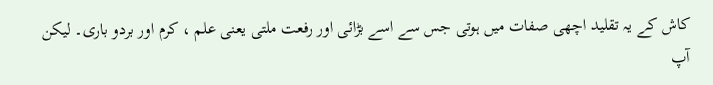کاش کے یہ تقلید اچھی صفات میں ہوتی جس سے اسے بڑائی اور رفعت ملتی یعنی علم ، کرم اور بردو باری۔ لیکن آپ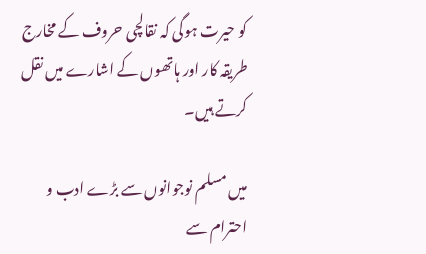کو حیرت ہوگی کہ نقالچی حروف کے مخارج طریقہ کار اور ہاتھوں کے اشارے میں نقل کرتے ہیں۔

میں مسلم نوجوانوں سے بڑے ادب و احترام سے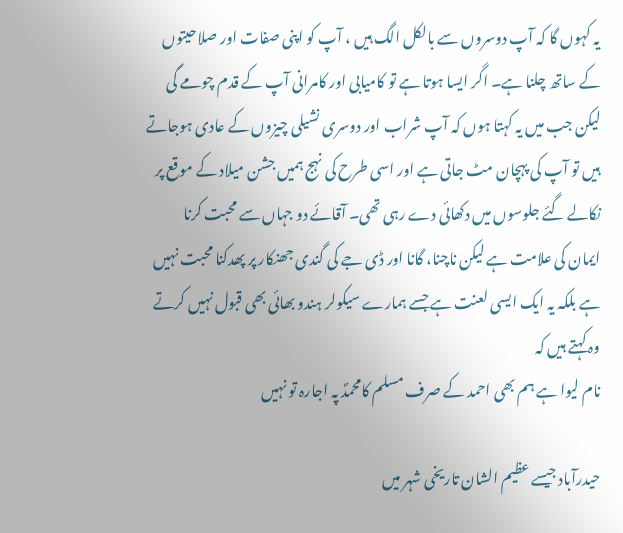یہ کہوں گا کہ آپ دوسروں سے بالکل الگ ہیں ، آپ کو اپنی صفات اور صلاحیتوں کے ساتھ چلنا ہے۔ اگر ایسا ہوتا ہے تو کامیابی اور کامرانی آپ کے قدم چومے گی لیکن جب میں یہ کہتا ہوں کہ آپ شراب اور دوسری نشیلی چیزوں کے عادی ہوجاتے ہیں تو آپ کی پہچان مٹ جاتی ہے اور اسی طرح کی نہج ہمیں جشن میلاد کے موقع پر نکالے گئے جلوسوں میں دکھائی دے رہی تھی۔ آقائے دو جہاں سے محبت کرنا ایمان کی علامت ہے لیکن ناچنا، گانا اور ڈی جے کی گندی جھنکار پر پھدکنا محبت نہیں ہے بلکہ یہ ایک ایسی لعنت ہے جسے ہمارے سیکولر ہندو بھائی بھی قبول نہیں کرتے وہ کہتے ہیں کہ
نام لیوا ہے ہم بھی احمد کے صرف مسلم کامحمدؐ پہ اجارہ تو نہیں

حیدرآباد جیسے عظیم الشان تاریخی شہر میں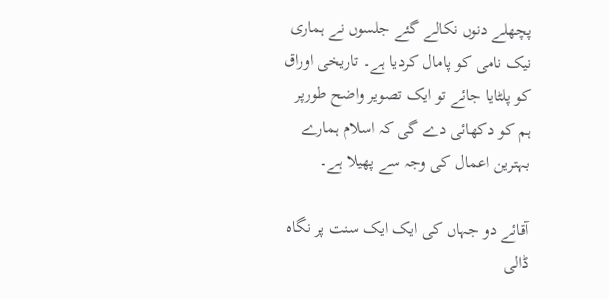پچھلے دنوں نکالے گئے جلسوں نے ہماری نیک نامی کو پامال کردیا ہے۔ تاریخی اوراق کو پلٹایا جائے تو ایک تصویر واضح طورپر ہم کو دکھائی دے گی کہ اسلام ہمارے بہترین اعمال کی وجہ سے پھیلا ہے۔

آقائے دو جہاں کی ایک ایک سنت پر نگاہ ڈالی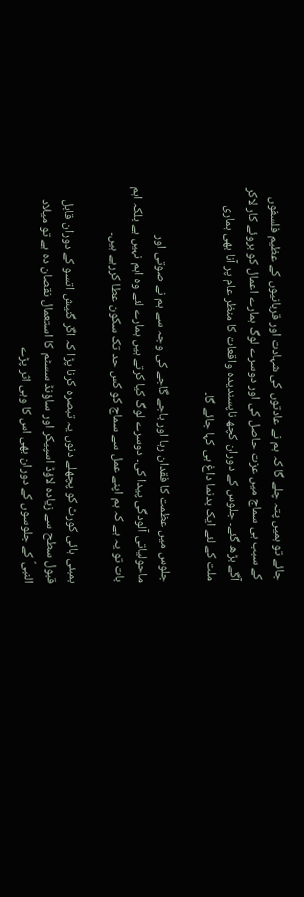جائے تو ہمیں پتہ چلے گا کہ ہم نے عادتوں کی شہادت اور قربانیوں کے عظیم فلسفوں کے سبب ہی سماج میں عزت حاصل کی اور دوسرے لوگ ہمارے اعمال کو بروئے کار لاکر آگے بڑھ گئے۔ جلوس کے دوران کچھ ناپسندیدہ واقعات کا منظر عام پر آنا بھی ہماری ملت کے لئے ایک بدنما داغ ہی کہا جائے گا۔

جلوس میں عظمت کا فقدان رہا اور باجے گاجے کی وجہ سے ہم نے صوتی اور ماحولیاتی آلودگی پیدا کی۔ دوسرے لوگ کیا کرتے ہیں ہمارے لئے وہ اہم نہیں ہے بلکہ اہم بات تو یہ ہے کہ ہم اپنے عمل سے سماج کو کس حد تک سکون عطا کررہے ہیں۔

بمبئی ہائی کورٹ کو پچھلے دنوں یہ تبصرہ کرنا پڑا کہ اگر گنیش اتسو کے دوران قابل قبول سطح سے زیادہ لاؤڈ اسپیکر اور ساؤنڈ سسٹم کا استعمال نقصان دہ ہے تو میلاد النبیؐ کے جلوسوں کے دوران بھی اس کا وہی اثر پڑے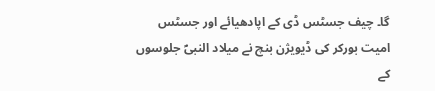گا۔ چیف جسٹس ڈی کے اپادھیائے اور جسٹس امیت بورکر کی ڈیویژن بنچ نے میلاد النبیؐ جلوسوں کے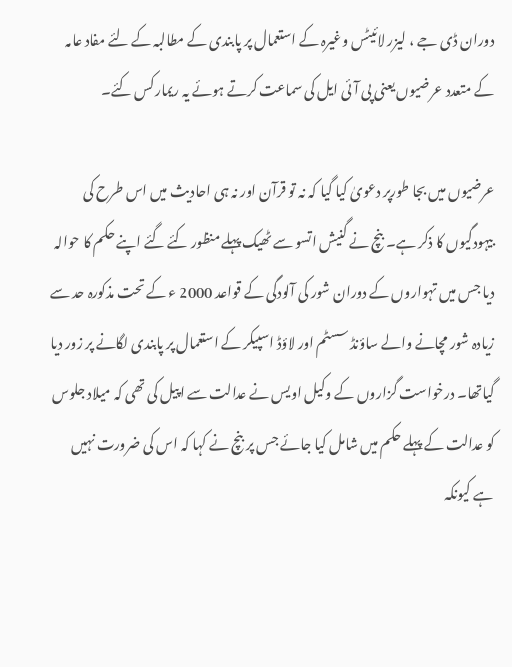دوران ڈی جے ، لیزر لائیٹس وغیرہ کے استعمال پر پابندی کے مطالبہ کے لئے مفاد عامہ کے متعدد عرضیوں یعنی پی آئی ایل کی سماعت کرتے ہوئے یہ ریمارکس کئے۔

عرضیوں میں بجا طورپر دعویٰ کیا گیا کہ نہ تو قرآن اور نہ ہی احادیث میں اس طرح کی بیہودگیوں کا ذکر ہے۔ بنچ نے گنیش اتسو سے ٹھیک پہلے منظور کئے گئے اپنے حکم کا حوالہ دیا جس میں تہواروں کے دوران شور کی آلودگی کے قواعد 2000 ء کے تحت مذکورہ حد سے زیادہ شور مچانے والے ساؤنڈ سسٹم اور لاؤڈ اسپیکر کے استعمال پر پابندی لگانے پر زور دیا گیاتھا۔ درخواست گزاروں کے وکیل اویس نے عدالت سے اپیل کی تھی کہ میلاد جلوس کو عدالت کے پہلے حکم میں شامل کیا جائے جس پر بنچ نے کہا کہ اس کی ضرورت نہیں ہے کیونکہ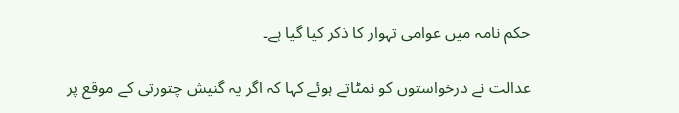حکم نامہ میں عوامی تہوار کا ذکر کیا گیا ہے۔

عدالت نے درخواستوں کو نمٹاتے ہوئے کہا کہ اگر یہ گنیش چتورتی کے موقع پر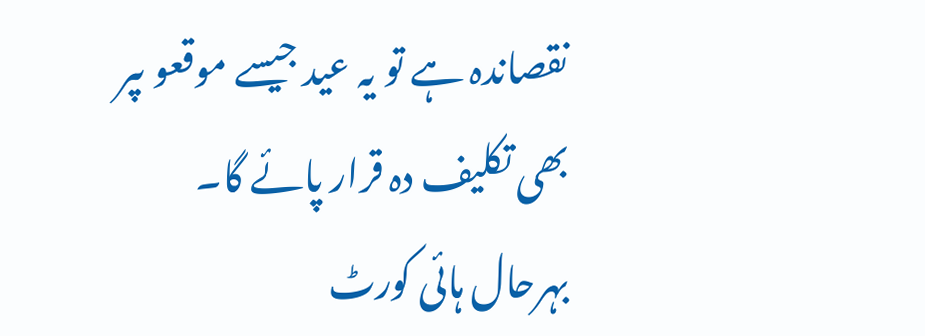نقصاندہ ہے تو یہ عید جیسے موقعو ںپر بھی تکلیف دہ قرار پائے گا۔ بہرحال ہائی کورٹ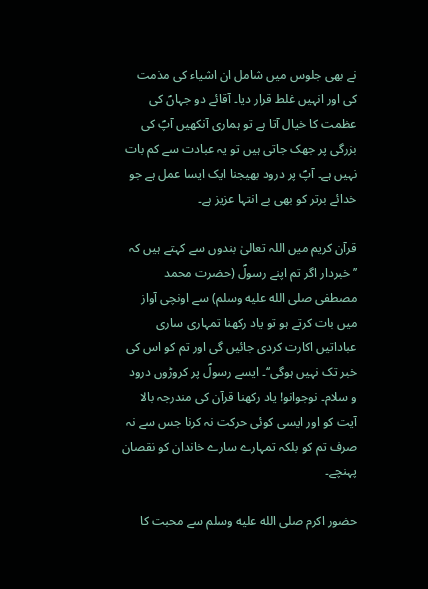نے بھی جلوس میں شامل ان اشیاء کی مذمت کی اور انہیں غلط قرار دیا۔ آقائے دو جہاںؐ کی عظمت کا خیال آتا ہے تو ہماری آنکھیں آپؐ کی بزرگی پر جھک جاتی ہیں تو یہ عبادت سے کم بات نہیں ہے۔ آپؐ پر درود بھیجنا ایک ایسا عمل ہے جو خدائے برتر کو بھی بے انتہا عزیز ہے۔

قرآن کریم میں اللہ تعالیٰ بندوں سے کہتے ہیں کہ ’’خبردار اگر تم اپنے رسولؐ (حضرت محمد مصطفی صلى الله عليه وسلم) سے اونچی آواز میں بات کرتے ہو تو یاد رکھنا تمہاری ساری عباداتیں اکارت کردی جائیں گی اور تم کو اس کی خبر تک نہیں ہوگی‘‘۔ ایسے رسولؐ پر کروڑوں درود و سلام۔ نوجوانو! یاد رکھنا قرآن کی مندرجہ بالا آیت کو اور ایسی کوئی حرکت نہ کرنا جس سے نہ صرف تم کو بلکہ تمہارے سارے خاندان کو نقصان پہنچے۔

حضور اکرم صلى الله عليه وسلم سے محبت کا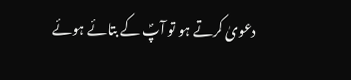دعویٰ کرتے ہو تو آپؐ کے بتائے ہوئے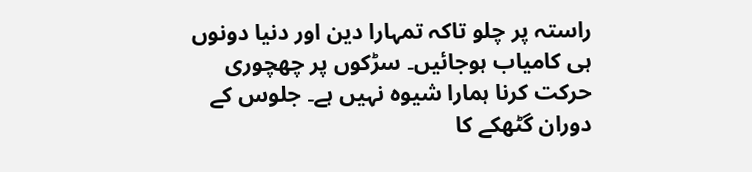راستہ پر چلو تاکہ تمہارا دین اور دنیا دونوں ہی کامیاب ہوجائیں۔ سڑکوں پر چھچوری حرکت کرنا ہمارا شیوہ نہیں ہے۔ جلوس کے دوران گٹھکے کا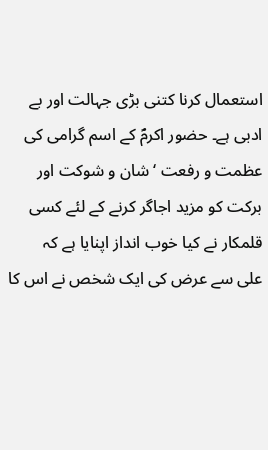استعمال کرنا کتنی بڑی جہالت اور بے ادبی ہے۔ حضور اکرمؐ کے اسم گرامی کی عظمت و رفعت ‘ شان و شوکت اور برکت کو مزید اجاگر کرنے کے لئے کسی قلمکار نے کیا خوب انداز اپنایا ہے کہ
علی سے عرض کی ایک شخص نے اس کا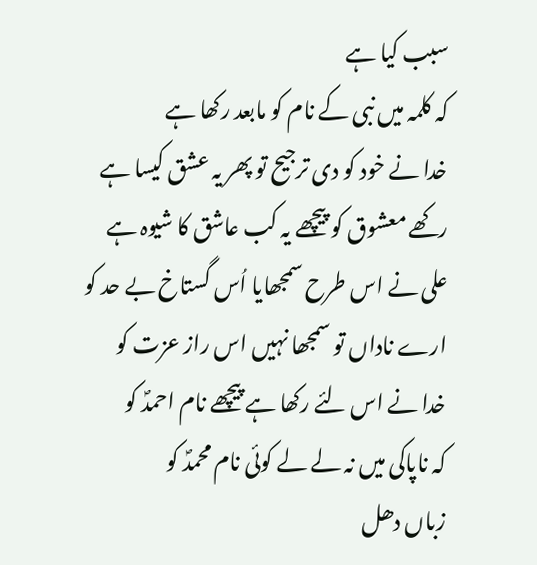سبب کیا ہے
کہ کلمہ میں نبی کے نام کو مابعد رکھا ہے
خدا نے خود کو دی ترجیح تو پھر یہ عشق کیسا ہے
رکھے معشوق کو پیچھے یہ کب عاشق کا شیوہ ہے
علی نے اس طرح سمجھایا اُس گستاخ بے حد کو
ارے ناداں تو سمجھا نہیں اس راز عزت کو
خدا نے اس لئے رکھا ہے پیچھے نام احمدؐ کو
کہ ناپاکی میں نہ لے لے کوئی نام محمدؐ کو
زباں دھل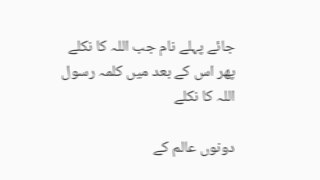جائے پہلے نام جب اللہ کا نکلے
پھر اس کے بعد میں کلمہ رسول اللہ کا نکلے

دونوں عالم کے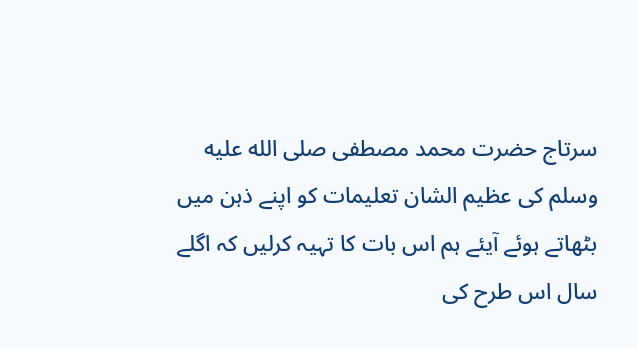سرتاج حضرت محمد مصطفی صلى الله عليه وسلم کی عظیم الشان تعلیمات کو اپنے ذہن میں بٹھاتے ہوئے آیئے ہم اس بات کا تہیہ کرلیں کہ اگلے سال اس طرح کی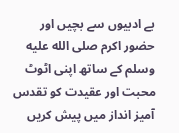بے ادبیوں سے بچیں اور حضور اکرم صلى الله عليه وسلم کے ساتھ اپنی اٹوٹ محبت اور عقیدت کو تقدس آمیز انداز میں پیش کریں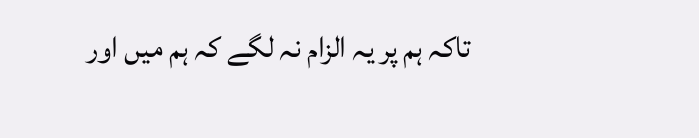تاکہ ہم پر یہ الزام نہ لگے کہ ہم میں اور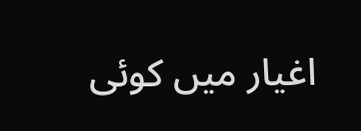اغیار میں کوئی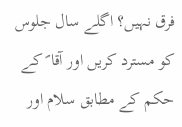فرق نہیں؟ اگلے سال جلوس کو مسترد کریں اور آقا ؐ کے حکم کے مطابق سلام اور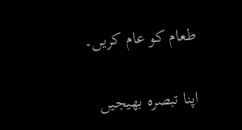طعام کو عام کریں۔

اپنا تبصرہ بھیجیں